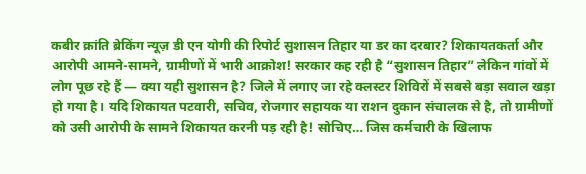कबीर क्रांति ब्रेकिंग न्यूज़ डी एन योगी की रिपोर्ट सुशासन तिहार या डर का दरबार? शिकायतकर्ता और आरोपी आमने-सामने, ग्रामीणों में भारी आक्रोश! सरकार कह रही है “सुशासन तिहार” लेकिन गांवों में लोग पूछ रहे हैं — क्या यही सुशासन है? जिले में लगाए जा रहे क्लस्टर शिविरों में सबसे बड़ा सवाल खड़ा हो गया है। यदि शिकायत पटवारी, सचिव, रोजगार सहायक या राशन दुकान संचालक से है, तो ग्रामीणों को उसी आरोपी के सामने शिकायत करनी पड़ रही है! सोचिए… जिस कर्मचारी के खिलाफ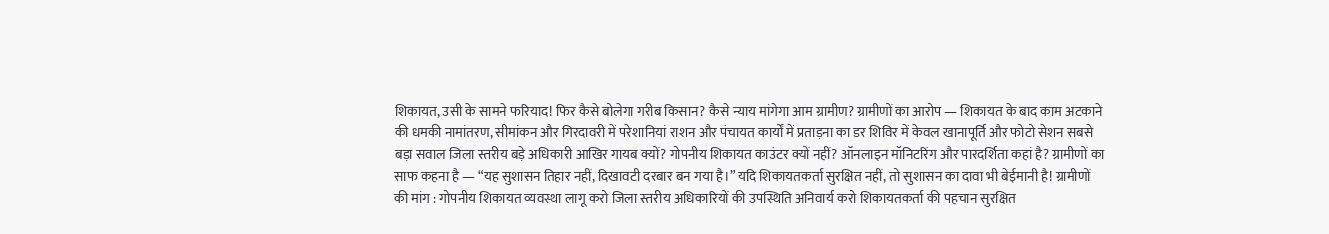शिकायत, उसी के सामने फरियाद! फिर कैसे बोलेगा गरीब किसान? कैसे न्याय मांगेगा आम ग्रामीण? ग्रामीणों का आरोप — शिकायत के बाद काम अटकाने की धमकी नामांतरण, सीमांकन और गिरदावरी में परेशानियां राशन और पंचायत कार्यों में प्रताड़ना का डर शिविर में केवल खानापूर्ति और फोटो सेशन सबसे बड़ा सवाल जिला स्तरीय बड़े अधिकारी आखिर गायब क्यों? गोपनीय शिकायत काउंटर क्यों नहीं? ऑनलाइन मॉनिटरिंग और पारदर्शिता कहां है? ग्रामीणों का साफ कहना है — “यह सुशासन तिहार नहीं, दिखावटी दरबार बन गया है।” यदि शिकायतकर्ता सुरक्षित नहीं, तो सुशासन का दावा भी बेईमानी है! ग्रामीणों की मांग : गोपनीय शिकायत व्यवस्था लागू करो जिला स्तरीय अधिकारियों की उपस्थिति अनिवार्य करो शिकायतकर्ता की पहचान सुरक्षित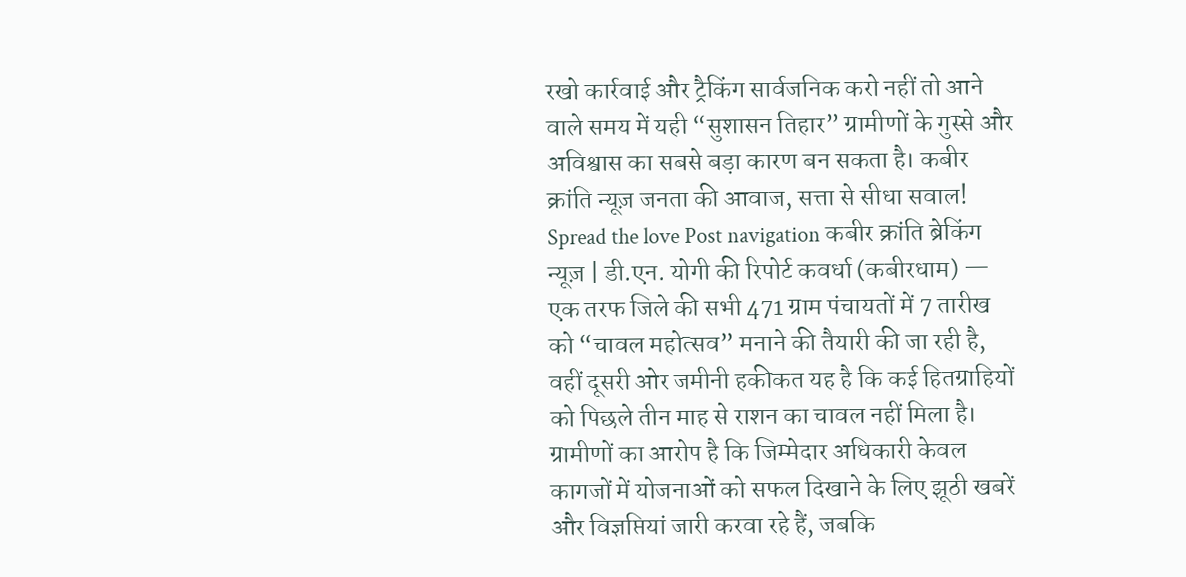रखो कार्रवाई और ट्रैकिंग सार्वजनिक करो नहीं तो आने वाले समय में यही “सुशासन तिहार” ग्रामीणों के गुस्से और अविश्वास का सबसे बड़ा कारण बन सकता है। कबीर क्रांति न्यूज़ जनता की आवाज, सत्ता से सीधा सवाल! Spread the love Post navigation कबीर क्रांति ब्रेकिंग न्यूज़ | डी.एन. योगी की रिपोर्ट कवर्धा (कबीरधाम) — एक तरफ जिले की सभी 471 ग्राम पंचायतों में 7 तारीख को “चावल महोत्सव” मनाने की तैयारी की जा रही है, वहीं दूसरी ओर जमीनी हकीकत यह है कि कई हितग्राहियों को पिछले तीन माह से राशन का चावल नहीं मिला है। ग्रामीणों का आरोप है कि जिम्मेदार अधिकारी केवल कागजों में योजनाओं को सफल दिखाने के लिए झूठी खबरें और विज्ञप्तियां जारी करवा रहे हैं, जबकि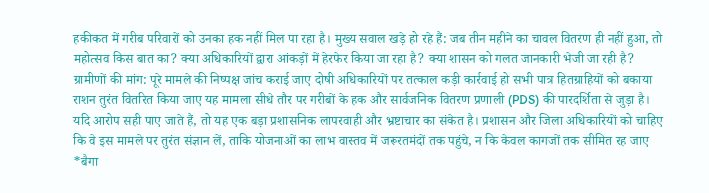हकीकत में गरीब परिवारों को उनका हक नहीं मिल पा रहा है। मुख्य सवाल खड़े हो रहे हैं: जब तीन महीने का चावल वितरण ही नहीं हुआ, तो महोत्सव किस बात का? क्या अधिकारियों द्वारा आंकड़ों में हेरफेर किया जा रहा है? क्या शासन को गलत जानकारी भेजी जा रही है? ग्रामीणों की मांग: पूरे मामले की निष्पक्ष जांच कराई जाए दोषी अधिकारियों पर तत्काल कड़ी कार्रवाई हो सभी पात्र हितग्राहियों को बकाया राशन तुरंत वितरित किया जाए यह मामला सीधे तौर पर गरीबों के हक और सार्वजनिक वितरण प्रणाली (PDS) की पारदर्शिता से जुड़ा है। यदि आरोप सही पाए जाते हैं, तो यह एक बड़ा प्रशासनिक लापरवाही और भ्रष्टाचार का संकेत है। प्रशासन और जिला अधिकारियों को चाहिए कि वे इस मामले पर तुरंत संज्ञान लें, ताकि योजनाओं का लाभ वास्तव में जरूरतमंदों तक पहुंचे, न कि केवल कागजों तक सीमित रह जाए *बैगा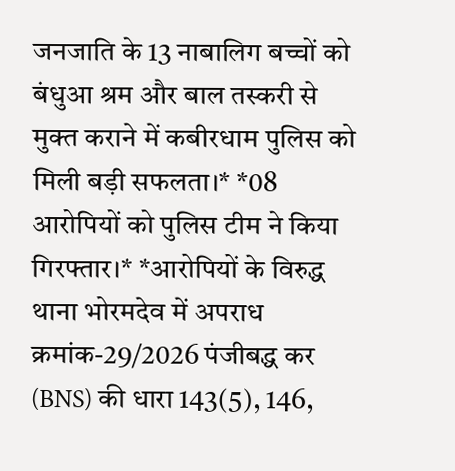जनजाति के 13 नाबालिग बच्चों को बंधुआ श्रम और बाल तस्करी से मुक्त कराने में कबीरधाम पुलिस को मिली बड़ी सफलता।* *08 आरोपियों को पुलिस टीम ने किया गिरफ्तार।* *आरोपियों के विरुद्ध थाना भोरमदेव में अपराध क्रमांक-29/2026 पंजीबद्ध कर (BNS) की धारा 143(5), 146,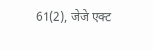61(2), जेजे एक्ट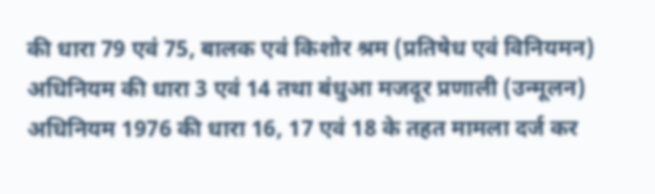की धारा 79 एवं 75, बालक एवं किशोर श्रम (प्रतिषेध एवं विनियमन) अधिनियम की धारा 3 एवं 14 तथा बंधुआ मजदूर प्रणाली (उन्मूलन) अधिनियम 1976 की धारा 16, 17 एवं 18 के तहत मामला दर्ज कर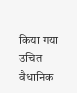किया गया उचित वैधानिक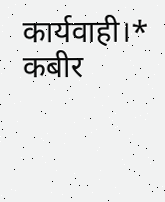कार्यवाही।* कबीर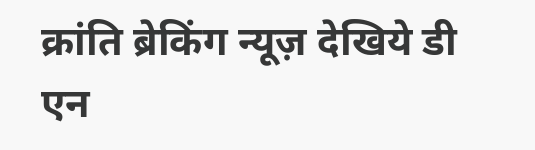क्रांति ब्रेकिंग न्यूज़ देखिये डी एन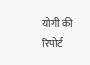योगी की रिपोर्ट